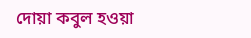দোয়া কবুল হওয়া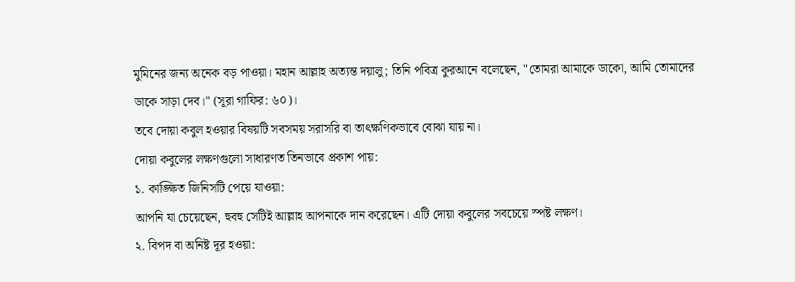মুমিনের জন্য অনেক বড় পাওয়া। মহান আল্লাহ অত্যন্ত দয়ালু; তিনি পবিত্র কুরআনে বলেছেন, "তোমরা আমাকে ডাকো, আমি তোমাদের ডাকে সাড়া দেব।" (সূরা গাফির: ৬০)।
তবে দোয়া কবুল হওয়ার বিষয়টি সবসময় সরাসরি বা তাৎক্ষণিকভাবে বোঝা যায় না।
দোয়া কবুলের লক্ষণগুলো সাধারণত তিনভাবে প্রকাশ পায়:
১. কাঙ্ক্ষিত জিনিসটি পেয়ে যাওয়া:
আপনি যা চেয়েছেন, হুবহু সেটিই আল্লাহ আপনাকে দান করেছেন। এটি দোয়া কবুলের সবচেয়ে স্পষ্ট লক্ষণ।
২. বিপদ বা অনিষ্ট দূর হওয়া: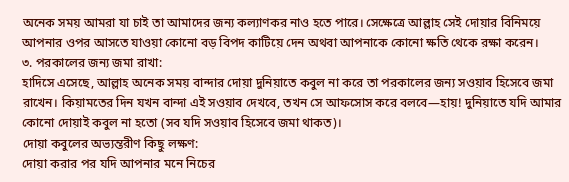অনেক সময় আমরা যা চাই তা আমাদের জন্য কল্যাণকর নাও হতে পারে। সেক্ষেত্রে আল্লাহ সেই দোয়ার বিনিময়ে আপনার ওপর আসতে যাওয়া কোনো বড় বিপদ কাটিয়ে দেন অথবা আপনাকে কোনো ক্ষতি থেকে রক্ষা করেন।
৩. পরকালের জন্য জমা রাখা:
হাদিসে এসেছে, আল্লাহ অনেক সময় বান্দার দোয়া দুনিয়াতে কবুল না করে তা পরকালের জন্য সওয়াব হিসেবে জমা রাখেন। কিয়ামতের দিন যখন বান্দা এই সওয়াব দেখবে, তখন সে আফসোস করে বলবে—হায়! দুনিয়াতে যদি আমার কোনো দোয়াই কবুল না হতো (সব যদি সওয়াব হিসেবে জমা থাকত)।
দোয়া কবুলের অভ্যন্তরীণ কিছু লক্ষণ:
দোয়া করার পর যদি আপনার মনে নিচের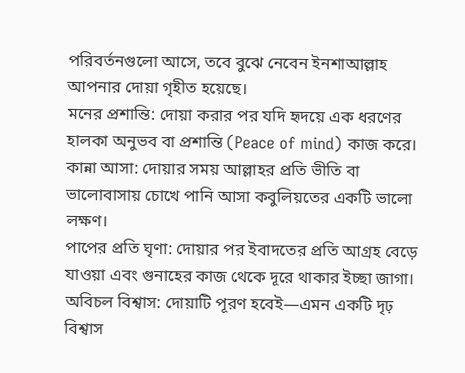পরিবর্তনগুলো আসে, তবে বুঝে নেবেন ইনশাআল্লাহ আপনার দোয়া গৃহীত হয়েছে।
মনের প্রশান্তি: দোয়া করার পর যদি হৃদয়ে এক ধরণের হালকা অনুভব বা প্রশান্তি (Peace of mind) কাজ করে।
কান্না আসা: দোয়ার সময় আল্লাহর প্রতি ভীতি বা ভালোবাসায় চোখে পানি আসা কবুলিয়তের একটি ভালো লক্ষণ।
পাপের প্রতি ঘৃণা: দোয়ার পর ইবাদতের প্রতি আগ্রহ বেড়ে যাওয়া এবং গুনাহের কাজ থেকে দূরে থাকার ইচ্ছা জাগা।
অবিচল বিশ্বাস: দোয়াটি পূরণ হবেই—এমন একটি দৃঢ় বিশ্বাস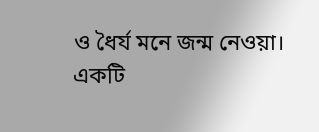ও ধৈর্য মনে জন্ম নেওয়া।
একটি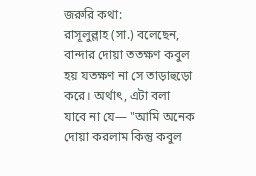জরুরি কথা:
রাসূলুল্লাহ (সা.) বলেছেন, বান্দার দোয়া ততক্ষণ কবুল হয় যতক্ষণ না সে তাড়াহুড়ো করে। অর্থাৎ, এটা বলা যাবে না যে— "আমি অনেক দোয়া করলাম কিন্তু কবুল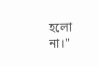হলো না।"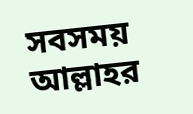সবসময় আল্লাহর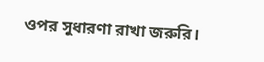ওপর সুধারণা রাখা জরুরি।